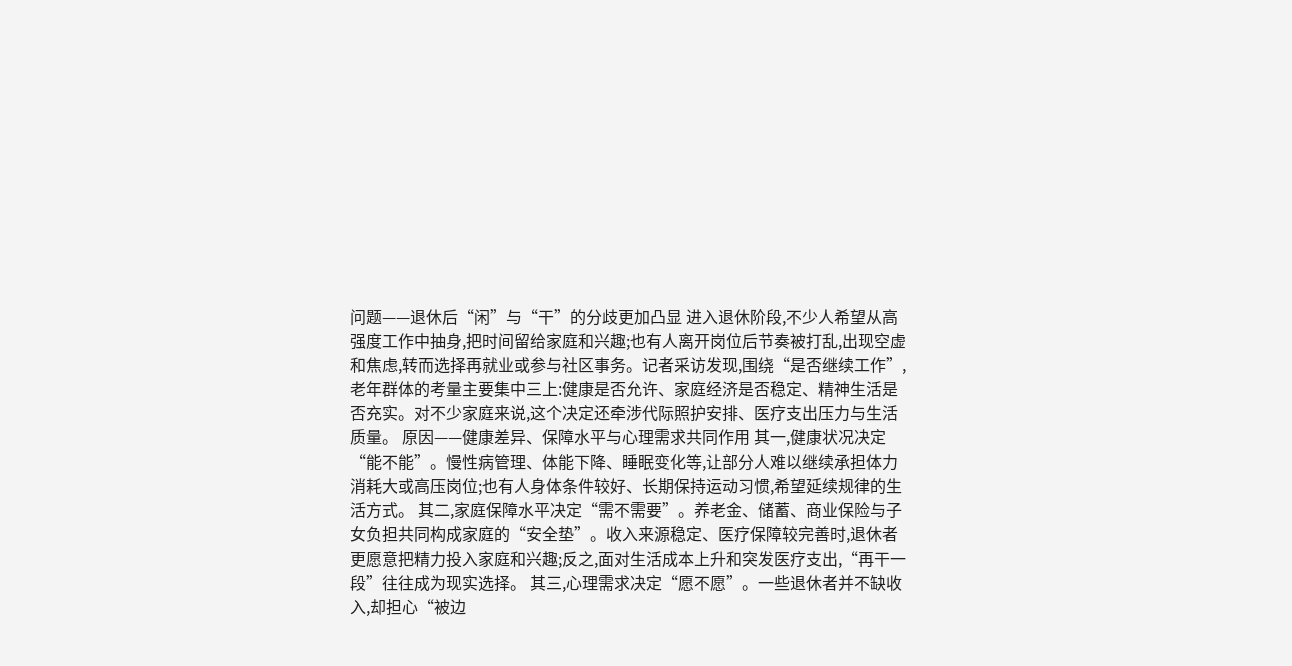问题——退休后“闲”与“干”的分歧更加凸显 进入退休阶段,不少人希望从高强度工作中抽身,把时间留给家庭和兴趣;也有人离开岗位后节奏被打乱,出现空虚和焦虑,转而选择再就业或参与社区事务。记者采访发现,围绕“是否继续工作”,老年群体的考量主要集中三上:健康是否允许、家庭经济是否稳定、精神生活是否充实。对不少家庭来说,这个决定还牵涉代际照护安排、医疗支出压力与生活质量。 原因——健康差异、保障水平与心理需求共同作用 其一,健康状况决定“能不能”。慢性病管理、体能下降、睡眠变化等,让部分人难以继续承担体力消耗大或高压岗位;也有人身体条件较好、长期保持运动习惯,希望延续规律的生活方式。 其二,家庭保障水平决定“需不需要”。养老金、储蓄、商业保险与子女负担共同构成家庭的“安全垫”。收入来源稳定、医疗保障较完善时,退休者更愿意把精力投入家庭和兴趣;反之,面对生活成本上升和突发医疗支出,“再干一段”往往成为现实选择。 其三,心理需求决定“愿不愿”。一些退休者并不缺收入,却担心“被边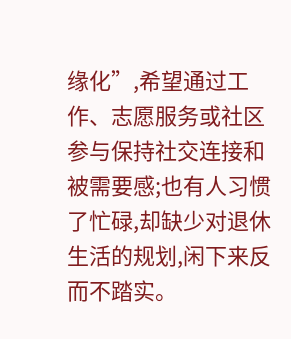缘化”,希望通过工作、志愿服务或社区参与保持社交连接和被需要感;也有人习惯了忙碌,却缺少对退休生活的规划,闲下来反而不踏实。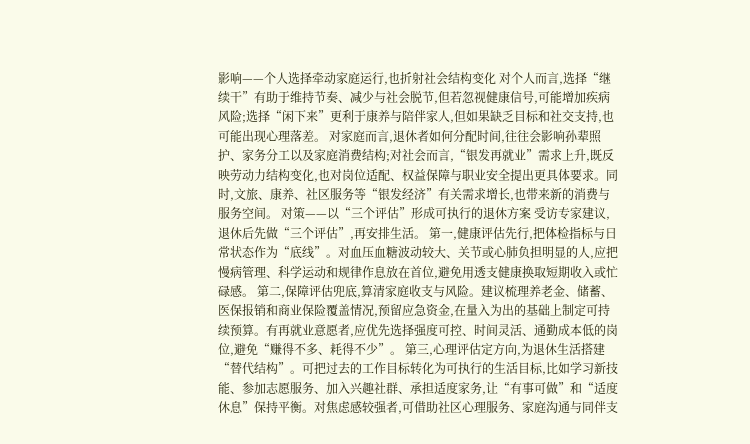影响——个人选择牵动家庭运行,也折射社会结构变化 对个人而言,选择“继续干”有助于维持节奏、减少与社会脱节,但若忽视健康信号,可能增加疾病风险;选择“闲下来”更利于康养与陪伴家人,但如果缺乏目标和社交支持,也可能出现心理落差。 对家庭而言,退休者如何分配时间,往往会影响孙辈照护、家务分工以及家庭消费结构;对社会而言,“银发再就业”需求上升,既反映劳动力结构变化,也对岗位适配、权益保障与职业安全提出更具体要求。同时,文旅、康养、社区服务等“银发经济”有关需求增长,也带来新的消费与服务空间。 对策——以“三个评估”形成可执行的退休方案 受访专家建议,退休后先做“三个评估”,再安排生活。 第一,健康评估先行,把体检指标与日常状态作为“底线”。对血压血糖波动较大、关节或心肺负担明显的人,应把慢病管理、科学运动和规律作息放在首位,避免用透支健康换取短期收入或忙碌感。 第二,保障评估兜底,算清家庭收支与风险。建议梳理养老金、储蓄、医保报销和商业保险覆盖情况,预留应急资金,在量入为出的基础上制定可持续预算。有再就业意愿者,应优先选择强度可控、时间灵活、通勤成本低的岗位,避免“赚得不多、耗得不少”。 第三,心理评估定方向,为退休生活搭建“替代结构”。可把过去的工作目标转化为可执行的生活目标,比如学习新技能、参加志愿服务、加入兴趣社群、承担适度家务,让“有事可做”和“适度休息”保持平衡。对焦虑感较强者,可借助社区心理服务、家庭沟通与同伴支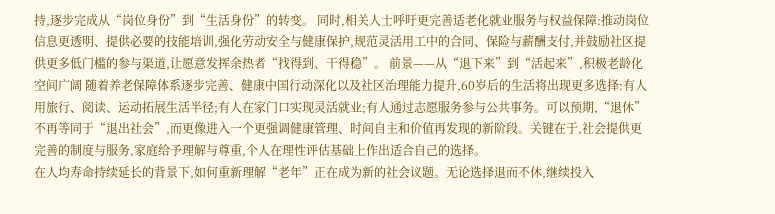持,逐步完成从“岗位身份”到“生活身份”的转变。 同时,相关人士呼吁更完善适老化就业服务与权益保障:推动岗位信息更透明、提供必要的技能培训,强化劳动安全与健康保护,规范灵活用工中的合同、保险与薪酬支付,并鼓励社区提供更多低门槛的参与渠道,让愿意发挥余热者“找得到、干得稳”。 前景——从“退下来”到“活起来”,积极老龄化空间广阔 随着养老保障体系逐步完善、健康中国行动深化以及社区治理能力提升,60岁后的生活将出现更多选择:有人用旅行、阅读、运动拓展生活半径;有人在家门口实现灵活就业;有人通过志愿服务参与公共事务。可以预期,“退休”不再等同于“退出社会”,而更像进入一个更强调健康管理、时间自主和价值再发现的新阶段。关键在于,社会提供更完善的制度与服务,家庭给予理解与尊重,个人在理性评估基础上作出适合自己的选择。
在人均寿命持续延长的背景下,如何重新理解“老年”正在成为新的社会议题。无论选择退而不休,继续投入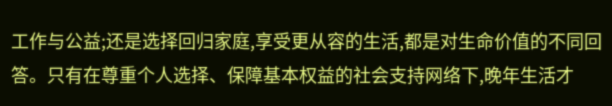工作与公益;还是选择回归家庭,享受更从容的生活,都是对生命价值的不同回答。只有在尊重个人选择、保障基本权益的社会支持网络下,晚年生活才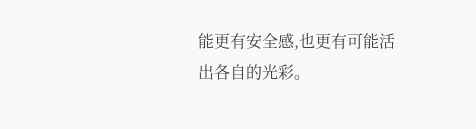能更有安全感,也更有可能活出各自的光彩。